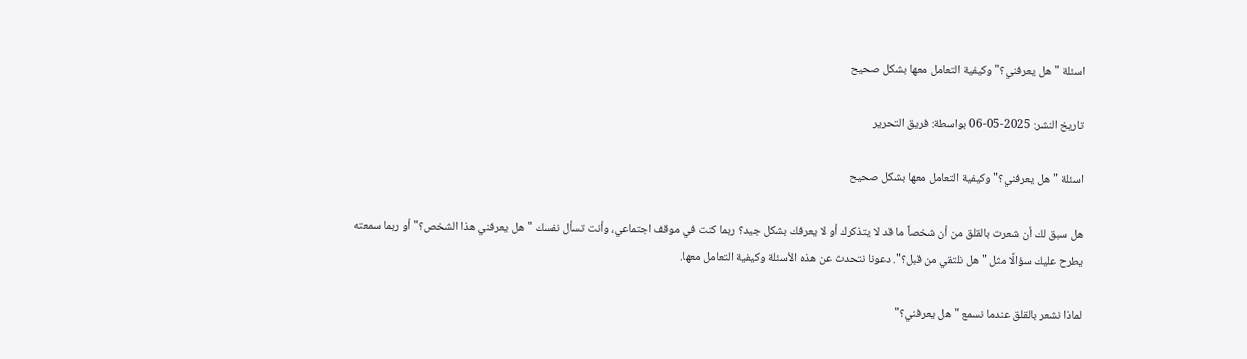اسئلة "هل يعرفني؟" وكيفية التعامل معها بشكل صحيح

تاريخ النشر: 2025-05-06 بواسطة: فريق التحرير

اسئلة "هل يعرفني؟" وكيفية التعامل معها بشكل صحيح

هل سبق لك أن شعرت بالقلق من أن شخصاً ما قد لا يتذكرك أو لا يعرفك بشكل جيد؟ ربما كنت في موقف اجتماعي، وأنت تسأل نفسك "هل يعرفني هذا الشخص؟" أو ربما سمعته يطرح عليك سؤالًا مثل "هل نلتقي من قبل؟". دعونا نتحدث عن هذه الأسئلة وكيفية التعامل معها.

لماذا نشعر بالقلق عندما نسمع "هل يعرفني؟"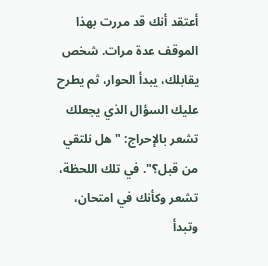أعتقد أنك قد مررت بهذا الموقف عدة مرات. شخص يقابلك، يبدأ الحوار، ثم يطرح عليك السؤال الذي يجعلك تشعر بالإحراج: "هل نلتقي من قبل؟". في تلك اللحظة، تشعر وكأنك في امتحان، وتبدأ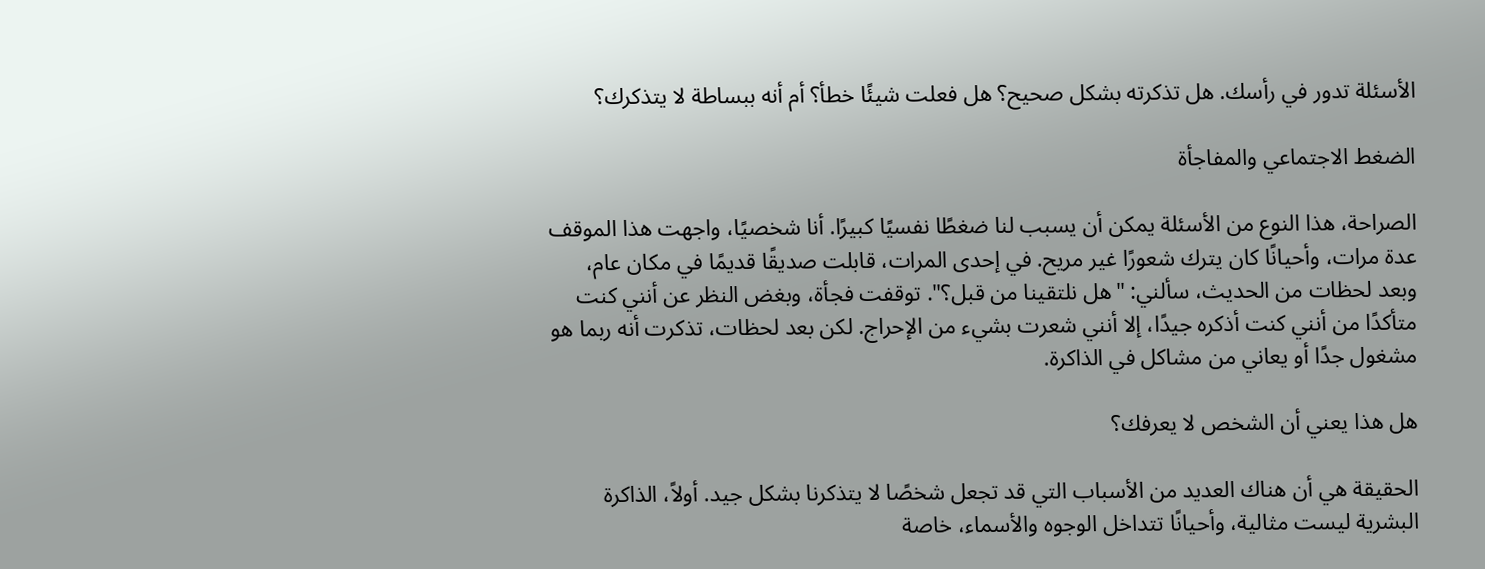الأسئلة تدور في رأسك. هل تذكرته بشكل صحيح؟ هل فعلت شيئًا خطأ؟ أم أنه ببساطة لا يتذكرك؟

الضغط الاجتماعي والمفاجأة

الصراحة، هذا النوع من الأسئلة يمكن أن يسبب لنا ضغطًا نفسيًا كبيرًا. أنا شخصيًا، واجهت هذا الموقف عدة مرات، وأحيانًا كان يترك شعورًا غير مريح. في إحدى المرات، قابلت صديقًا قديمًا في مكان عام، وبعد لحظات من الحديث، سألني: "هل نلتقينا من قبل؟". توقفت فجأة، وبغض النظر عن أنني كنت متأكدًا من أنني كنت أذكره جيدًا، إلا أنني شعرت بشيء من الإحراج. لكن بعد لحظات، تذكرت أنه ربما هو مشغول جدًا أو يعاني من مشاكل في الذاكرة.

هل هذا يعني أن الشخص لا يعرفك؟

الحقيقة هي أن هناك العديد من الأسباب التي قد تجعل شخصًا لا يتذكرنا بشكل جيد. أولاً، الذاكرة البشرية ليست مثالية، وأحيانًا تتداخل الوجوه والأسماء، خاصة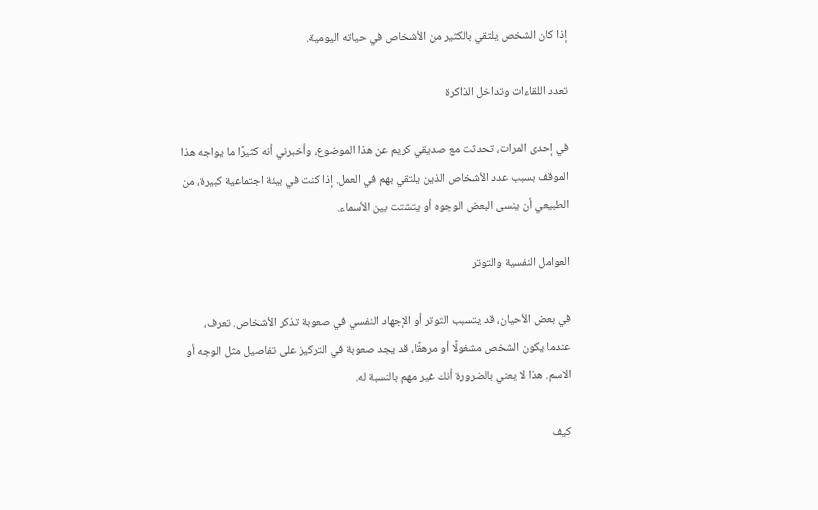إذا كان الشخص يلتقي بالكثير من الأشخاص في حياته اليومية.

تعدد اللقاءات وتداخل الذاكرة

في إحدى المرات، تحدثت مع صديقي كريم عن هذا الموضوع، وأخبرني أنه كثيرًا ما يواجه هذا الموقف بسبب عدد الأشخاص الذين يلتقي بهم في العمل. إذا كنت في بيئة اجتماعية كبيرة، من الطبيعي أن ينسى البعض الوجوه أو يتشتت بين الأسماء.

العوامل النفسية والتوتر

في بعض الأحيان، قد يتسبب التوتر أو الإجهاد النفسي في صعوبة تذكر الأشخاص. تعرف، عندما يكون الشخص مشغولًا أو مرهقًا، قد يجد صعوبة في التركيز على تفاصيل مثل الوجه أو الاسم. هذا لا يعني بالضرورة أنك غير مهم بالنسبة له.

كيف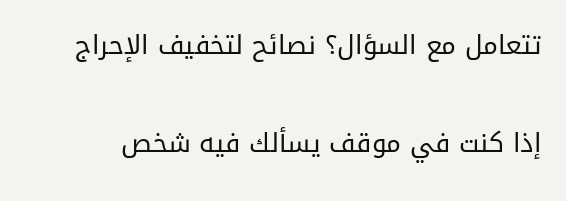تتعامل مع السؤال؟ نصائح لتخفيف الإحراج

إذا كنت في موقف يسألك فيه شخص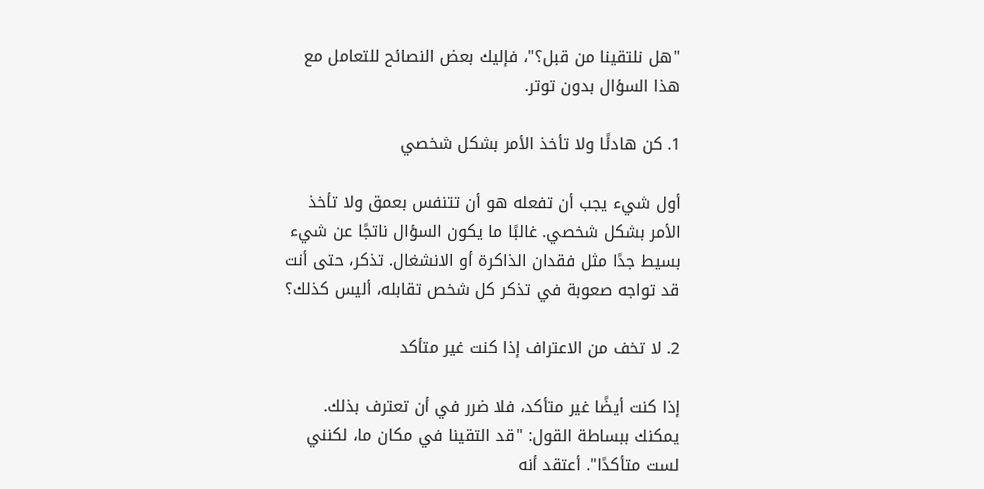"هل نلتقينا من قبل؟"، فإليك بعض النصائح للتعامل مع هذا السؤال بدون توتر.

1. كن هادئًا ولا تأخذ الأمر بشكل شخصي

أول شيء يجب أن تفعله هو أن تتنفس بعمق ولا تأخذ الأمر بشكل شخصي. غالبًا ما يكون السؤال ناتجًا عن شيء بسيط جدًا مثل فقدان الذاكرة أو الانشغال. تذكر، حتى أنت قد تواجه صعوبة في تذكر كل شخص تقابله، أليس كذلك؟

2. لا تخف من الاعتراف إذا كنت غير متأكد

إذا كنت أيضًا غير متأكد، فلا ضرر في أن تعترف بذلك. يمكنك ببساطة القول: "قد التقينا في مكان ما، لكنني لست متأكدًا". أعتقد أنه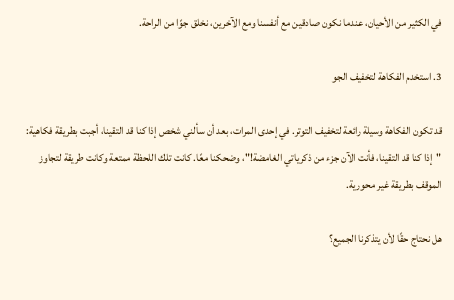في الكثير من الأحيان، عندما نكون صادقين مع أنفسنا ومع الآخرين، نخلق جوًا من الراحة.

3. استخدم الفكاهة لتخفيف الجو

قد تكون الفكاهة وسيلة رائعة لتخفيف التوتر. في إحدى المرات، بعد أن سألني شخص إذا كنا قد التقينا، أجبت بطريقة فكاهية: "إذا كنا قد التقينا، فأنت الآن جزء من ذكرياتي الغامضة!"، وضحكنا معًا. كانت تلك اللحظة ممتعة وكانت طريقة لتجاوز الموقف بطريقة غير محورية.

هل نحتاج حقًا لأن يتذكرنا الجميع؟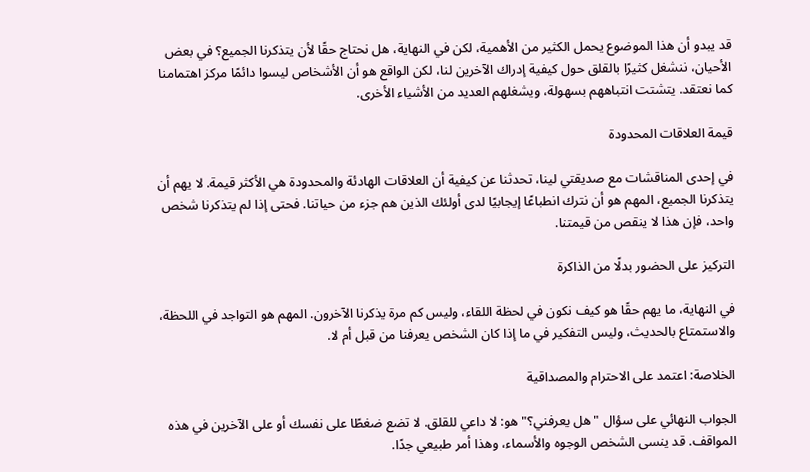قد يبدو أن هذا الموضوع يحمل الكثير من الأهمية، لكن في النهاية، هل نحتاج حقًا لأن يتذكرنا الجميع؟ في بعض الأحيان، ننشغل كثيرًا بالقلق حول كيفية إدراك الآخرين لنا، لكن الواقع هو أن الأشخاص ليسوا دائمًا مركز اهتمامنا كما نعتقد. يتشتت انتباههم بسهولة، ويشغلهم العديد من الأشياء الأخرى.

قيمة العلاقات المحدودة

في إحدى المناقشات مع صديقتي لينا، تحدثنا عن كيفية أن العلاقات الهادئة والمحدودة هي الأكثر قيمة. لا يهم أن يتذكرنا الجميع، المهم هو أن نترك انطباعًا إيجابيًا لدى أولئك الذين هم جزء من حياتنا. فحتى إذا لم يتذكرنا شخص واحد، فإن هذا لا ينقص من قيمتنا.

التركيز على الحضور بدلًا من الذاكرة

في النهاية، ما يهم حقًا هو كيف نكون في لحظة اللقاء، وليس كم مرة يذكرنا الآخرون. المهم هو التواجد في اللحظة، والاستمتاع بالحديث، وليس التفكير في ما إذا كان الشخص يعرفنا من قبل أم لا.

الخلاصة: اعتمد على الاحترام والمصداقية

الجواب النهائي على سؤال "هل يعرفني؟" هو: لا داعي للقلق. لا تضع ضغطًا على نفسك أو على الآخرين في هذه المواقف. قد ينسى الشخص الوجوه والأسماء، وهذا أمر طبيعي جدًا.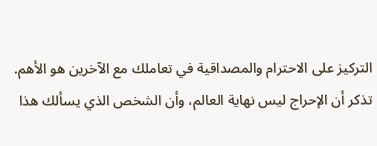التركيز على الاحترام والمصداقية في تعاملك مع الآخرين هو الأهم. تذكر أن الإحراج ليس نهاية العالم، وأن الشخص الذي يسألك هذا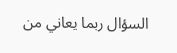السؤال ربما يعاني من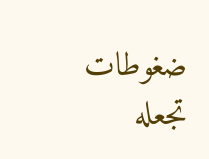ضغوطات تجعله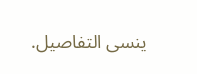ينسى التفاصيل.